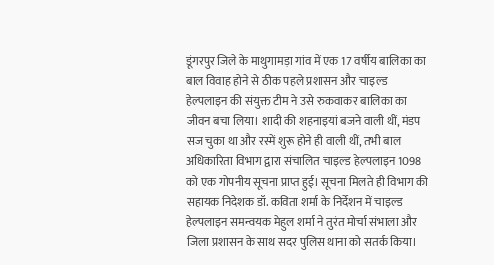डूंगरपुर जिले के माथुगामड़ा गांव में एक 17 वर्षीय बालिका का बाल विवाह होने से ठीक पहले प्रशासन और चाइल्ड हेल्पलाइन की संयुक्त टीम ने उसे रुकवाकर बालिका का जीवन बचा लिया। शादी की शहनाइयां बजने वाली थीं, मंडप सज चुका था और रस्में शुरू होने ही वाली थीं, तभी बाल अधिकारिता विभाग द्वारा संचालित चाइल्ड हेल्पलाइन 1098 को एक गोपनीय सूचना प्राप्त हुई। सूचना मिलते ही विभाग की सहायक निदेशक डॉ. कविता शर्मा के निर्देशन में चाइल्ड हेल्पलाइन समन्वयक मेहुल शर्मा ने तुरंत मोर्चा संभाला और जिला प्रशासन के साथ सदर पुलिस थाना को सतर्क किया।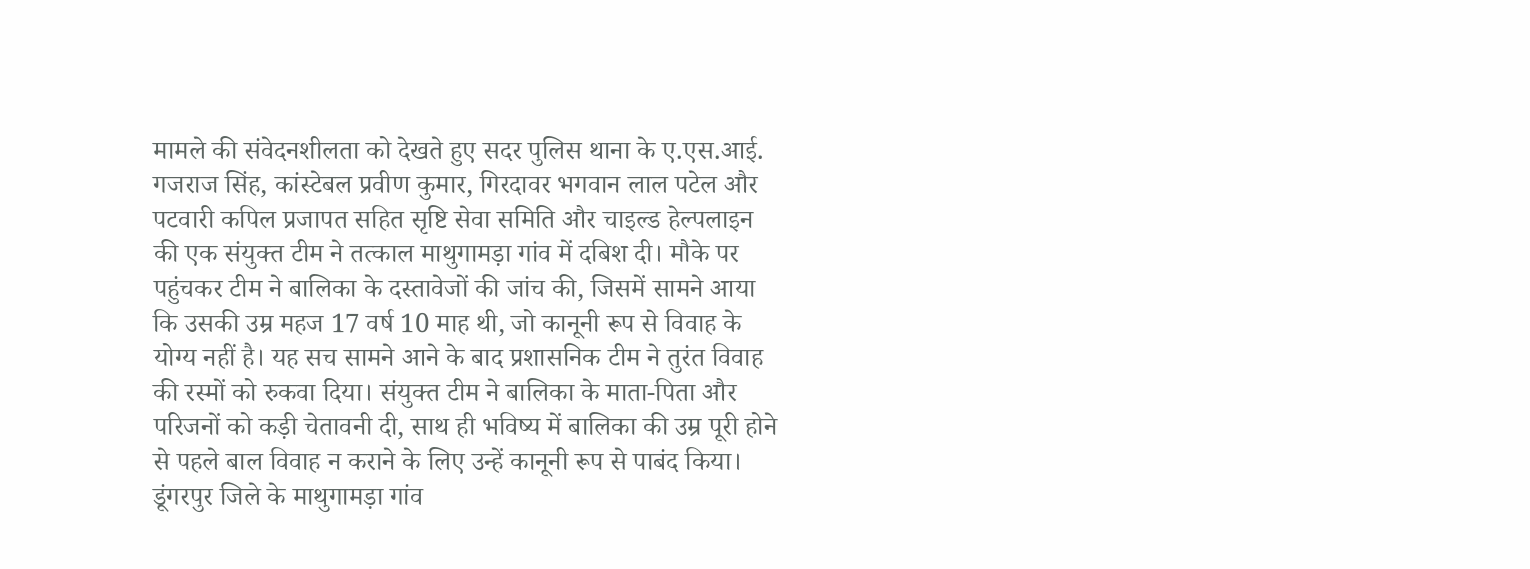मामले की संवेदनशीलता को देखते हुए सदर पुलिस थाना के ए.एस.आई. गजराज सिंह, कांस्टेबल प्रवीण कुमार, गिरदावर भगवान लाल पटेल और पटवारी कपिल प्रजापत सहित सृष्टि सेवा समिति और चाइल्ड हेल्पलाइन की एक संयुक्त टीम ने तत्काल माथुगामड़ा गांव में दबिश दी। मौके पर पहुंचकर टीम ने बालिका के दस्तावेजों की जांच की, जिसमें सामने आया कि उसकी उम्र महज 17 वर्ष 10 माह थी, जो कानूनी रूप से विवाह के योग्य नहीं है। यह सच सामने आने के बाद प्रशासनिक टीम ने तुरंत विवाह की रस्मों को रुकवा दिया। संयुक्त टीम ने बालिका के माता-पिता और परिजनों को कड़ी चेतावनी दी, साथ ही भविष्य में बालिका की उम्र पूरी होने से पहले बाल विवाह न कराने के लिए उन्हें कानूनी रूप से पाबंद किया।
डूंगरपुर जिले के माथुगामड़ा गांव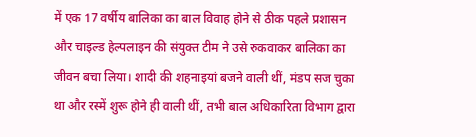में एक 17 वर्षीय बालिका का बाल विवाह होने से ठीक पहले प्रशासन और चाइल्ड हेल्पलाइन की संयुक्त टीम ने उसे रुकवाकर बालिका का जीवन बचा लिया। शादी की शहनाइयां बजने वाली थीं, मंडप सज चुका था और रस्में शुरू होने ही वाली थीं, तभी बाल अधिकारिता विभाग द्वारा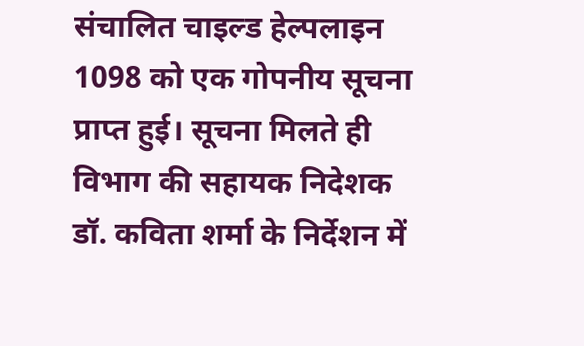संचालित चाइल्ड हेल्पलाइन 1098 को एक गोपनीय सूचना प्राप्त हुई। सूचना मिलते ही विभाग की सहायक निदेशक डॉ. कविता शर्मा के निर्देशन में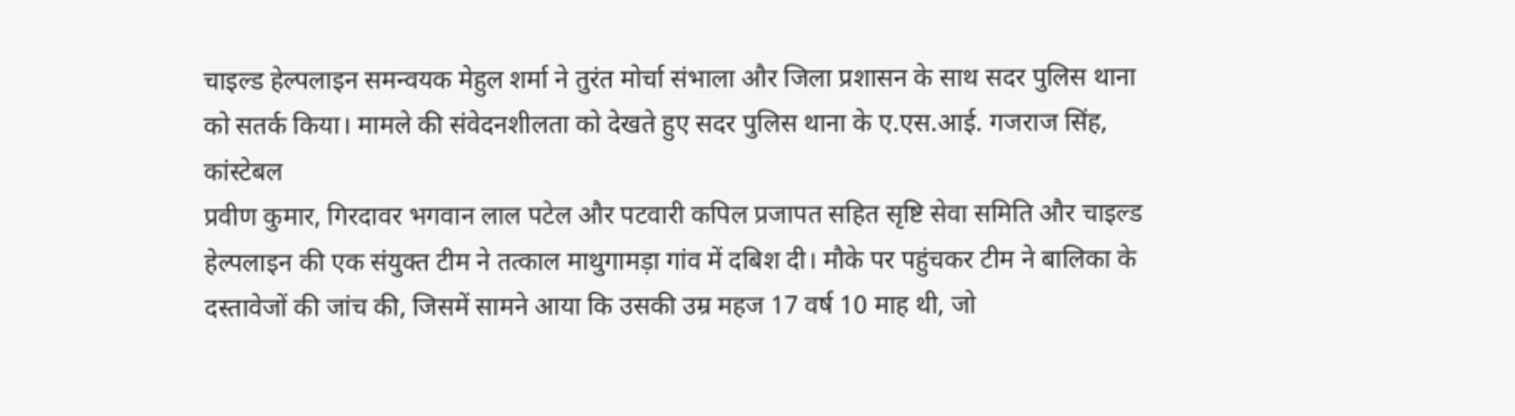चाइल्ड हेल्पलाइन समन्वयक मेहुल शर्मा ने तुरंत मोर्चा संभाला और जिला प्रशासन के साथ सदर पुलिस थाना को सतर्क किया। मामले की संवेदनशीलता को देखते हुए सदर पुलिस थाना के ए.एस.आई. गजराज सिंह, कांस्टेबल
प्रवीण कुमार, गिरदावर भगवान लाल पटेल और पटवारी कपिल प्रजापत सहित सृष्टि सेवा समिति और चाइल्ड हेल्पलाइन की एक संयुक्त टीम ने तत्काल माथुगामड़ा गांव में दबिश दी। मौके पर पहुंचकर टीम ने बालिका के दस्तावेजों की जांच की, जिसमें सामने आया कि उसकी उम्र महज 17 वर्ष 10 माह थी, जो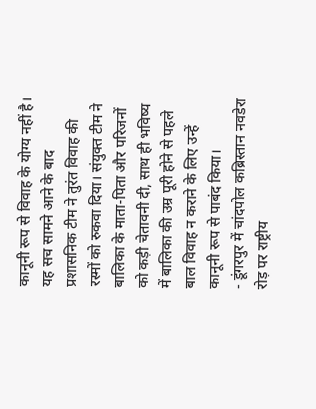कानूनी रूप से विवाह के योग्य नहीं है। यह सच सामने आने के बाद प्रशासनिक टीम ने तुरंत विवाह की रस्मों को रुकवा दिया। संयुक्त टीम ने बालिका के माता-पिता और परिजनों को कड़ी चेतावनी दी, साथ ही भविष्य में बालिका की उम्र पूरी होने से पहले बाल विवाह न कराने के लिए उन्हें कानूनी रूप से पाबंद किया।
- डूंगरपुर में चांदपोल कब्रिस्तान नवडेरा रोड़ पर राष्ट्रीय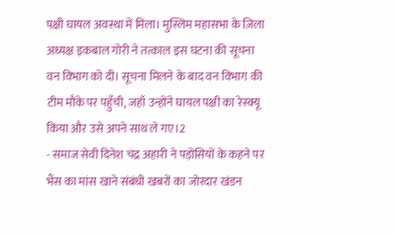पक्षी घायल अवस्था में मिला। मुस्लिम महासभा के ज़िला अध्यक्ष इकबाल गोरी ने तत्काल इस घटना की सूचना वन विभाग को दी। सूचना मिलने के बाद वन विभाग की टीम मौके पर पहुँची, जहाँ उन्होंने घायल पक्षी का रेस्क्यू किया और उसे अपने साथ ले गए।2
- समाज सेवी दिनेश चंद्र अहारी ने पड़ोसियों के कहने पर भैंस का मांस खाने संबंधी खबरों का जोरदार खंडन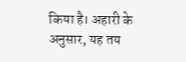किया है। अहारी के अनुसार, यह तय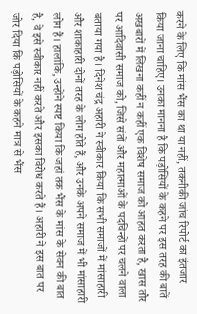करने के लिए कि मांस भैंस का था या नहीं, तकनीकी जांच रिपोर्ट का इंतजार किया जाना चाहिए। उनका मानना है कि पड़ोसियों के कहने पर इस तरह की बातें अखबारों में लिखना कहीं न कहीं एक विशेष समाज को आहत करता है, खास तौर पर आदिवासी समाज को, जिसे संतों और महात्माओं के पदचिन्हों पर चलने वाला बताया गया है। दिनेश चंद्र अहारी ने स्वीकार किया कि सभी समाजों में मांसाहारी और शाकाहारी दोनों तरह के लोग होते हैं, और उनके अपने समाज में भी मांसाहारी लोग हैं। हालांकि, उन्होंने स्पष्ट किया कि जहां तक भैंस के मांस के सेवन की बात है, वे इसे स्वीकार नहीं करते और इसका विरोध करते हैं। अहारी ने इस बात पर जोर दिया कि पड़ोसियों के कहने मात्र से भैंस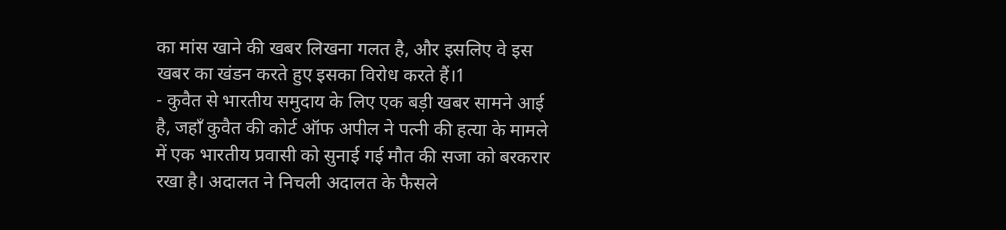का मांस खाने की खबर लिखना गलत है, और इसलिए वे इस खबर का खंडन करते हुए इसका विरोध करते हैं।1
- कुवैत से भारतीय समुदाय के लिए एक बड़ी खबर सामने आई है, जहाँ कुवैत की कोर्ट ऑफ अपील ने पत्नी की हत्या के मामले में एक भारतीय प्रवासी को सुनाई गई मौत की सजा को बरकरार रखा है। अदालत ने निचली अदालत के फैसले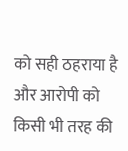को सही ठहराया है और आरोपी को किसी भी तरह की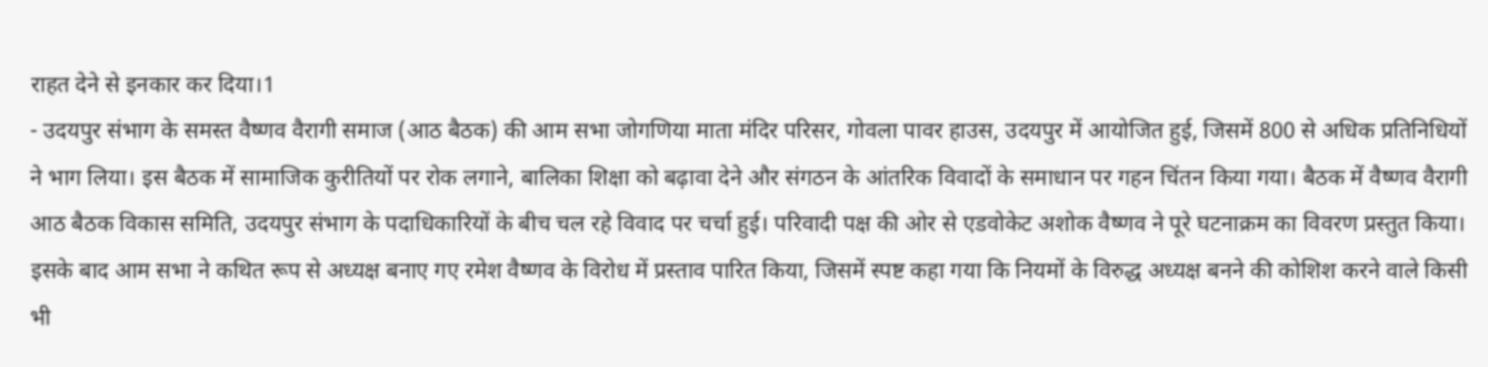राहत देने से इनकार कर दिया।1
- उदयपुर संभाग के समस्त वैष्णव वैरागी समाज (आठ बैठक) की आम सभा जोगणिया माता मंदिर परिसर, गोवला पावर हाउस, उदयपुर में आयोजित हुई, जिसमें 800 से अधिक प्रतिनिधियों ने भाग लिया। इस बैठक में सामाजिक कुरीतियों पर रोक लगाने, बालिका शिक्षा को बढ़ावा देने और संगठन के आंतरिक विवादों के समाधान पर गहन चिंतन किया गया। बैठक में वैष्णव वैरागी आठ बैठक विकास समिति, उदयपुर संभाग के पदाधिकारियों के बीच चल रहे विवाद पर चर्चा हुई। परिवादी पक्ष की ओर से एडवोकेट अशोक वैष्णव ने पूरे घटनाक्रम का विवरण प्रस्तुत किया। इसके बाद आम सभा ने कथित रूप से अध्यक्ष बनाए गए रमेश वैष्णव के विरोध में प्रस्ताव पारित किया, जिसमें स्पष्ट कहा गया कि नियमों के विरुद्ध अध्यक्ष बनने की कोशिश करने वाले किसी भी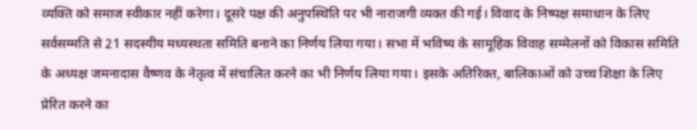व्यक्ति को समाज स्वीकार नहीं करेगा। दूसरे पक्ष की अनुपस्थिति पर भी नाराजगी व्यक्त की गई। विवाद के निष्पक्ष समाधान के लिए सर्वसम्मति से 21 सदस्यीय मध्यस्थता समिति बनाने का निर्णय लिया गया। सभा में भविष्य के सामूहिक विवाह सम्मेलनों को विकास समिति के अध्यक्ष जमनादास वैष्णव के नेतृत्व में संचालित करने का भी निर्णय लिया गया। इसके अतिरिक्त, बालिकाओं को उच्च शिक्षा के लिए प्रेरित करने का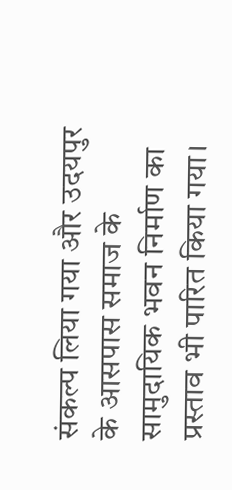संकल्प लिया गया और उदयपुर के आसपास समाज के सामुदायिक भवन निर्माण का प्रस्ताव भी पारित किया गया।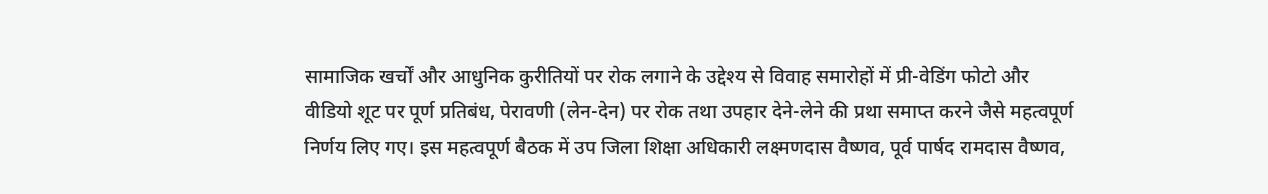सामाजिक खर्चों और आधुनिक कुरीतियों पर रोक लगाने के उद्देश्य से विवाह समारोहों में प्री-वेडिंग फोटो और वीडियो शूट पर पूर्ण प्रतिबंध, पेरावणी (लेन-देन) पर रोक तथा उपहार देने-लेने की प्रथा समाप्त करने जैसे महत्वपूर्ण निर्णय लिए गए। इस महत्वपूर्ण बैठक में उप जिला शिक्षा अधिकारी लक्ष्मणदास वैष्णव, पूर्व पार्षद रामदास वैष्णव,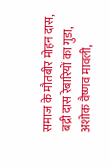समाज के मौतबीर मोहन दास, बद्री दास रेबारियों का गुडा, अशोक वैष्णव मावली,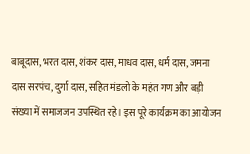बाबूदास, भरत दास, शंकर दास, माधव दास, धर्म दास, जमना दास सरपंच, दुर्गा दास, सहित मंडलो के महंत गण और बड़ी संख्या में समाजजन उपस्थित रहे। इस पूरे कार्यक्रम का आयोजन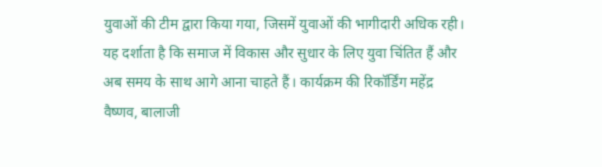युवाओं की टीम द्वारा किया गया, जिसमें युवाओं की भागीदारी अधिक रही। यह दर्शाता है कि समाज में विकास और सुधार के लिए युवा चिंतित हैं और अब समय के साथ आगे आना चाहते हैं। कार्यक्रम की रिकॉर्डिंग महेंद्र वैष्णव, बालाजी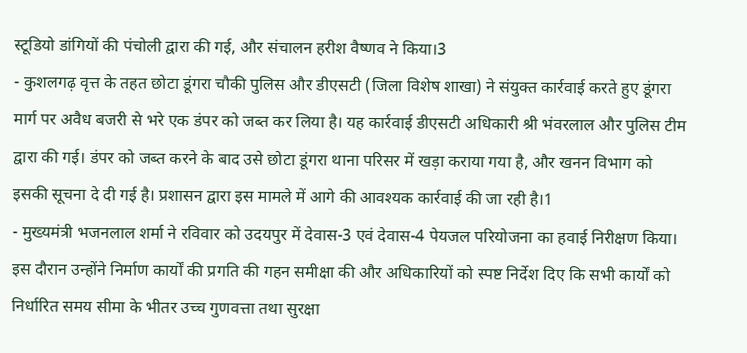स्टूडियो डांगियों की पंचोली द्वारा की गई, और संचालन हरीश वैष्णव ने किया।3
- कुशलगढ़ वृत्त के तहत छोटा डूंगरा चौकी पुलिस और डीएसटी (जिला विशेष शाखा) ने संयुक्त कार्रवाई करते हुए डूंगरा मार्ग पर अवैध बजरी से भरे एक डंपर को जब्त कर लिया है। यह कार्रवाई डीएसटी अधिकारी श्री भंवरलाल और पुलिस टीम द्वारा की गई। डंपर को जब्त करने के बाद उसे छोटा डूंगरा थाना परिसर में खड़ा कराया गया है, और खनन विभाग को इसकी सूचना दे दी गई है। प्रशासन द्वारा इस मामले में आगे की आवश्यक कार्रवाई की जा रही है।1
- मुख्यमंत्री भजनलाल शर्मा ने रविवार को उदयपुर में देवास-3 एवं देवास-4 पेयजल परियोजना का हवाई निरीक्षण किया। इस दौरान उन्होंने निर्माण कार्यों की प्रगति की गहन समीक्षा की और अधिकारियों को स्पष्ट निर्देश दिए कि सभी कार्यों को निर्धारित समय सीमा के भीतर उच्च गुणवत्ता तथा सुरक्षा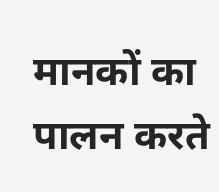मानकों का पालन करते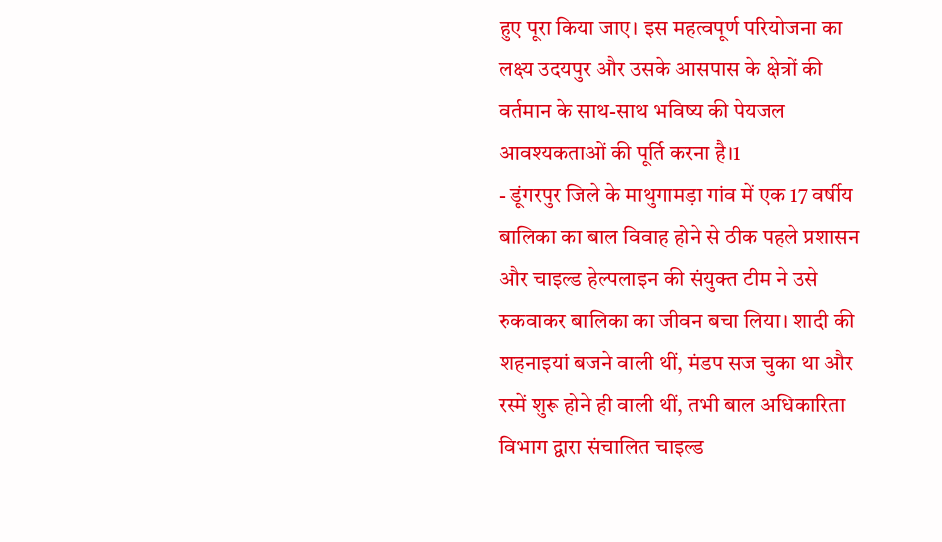हुए पूरा किया जाए। इस महत्वपूर्ण परियोजना का लक्ष्य उदयपुर और उसके आसपास के क्षेत्रों की वर्तमान के साथ-साथ भविष्य की पेयजल आवश्यकताओं की पूर्ति करना है।1
- डूंगरपुर जिले के माथुगामड़ा गांव में एक 17 वर्षीय बालिका का बाल विवाह होने से ठीक पहले प्रशासन और चाइल्ड हेल्पलाइन की संयुक्त टीम ने उसे रुकवाकर बालिका का जीवन बचा लिया। शादी की शहनाइयां बजने वाली थीं, मंडप सज चुका था और रस्में शुरू होने ही वाली थीं, तभी बाल अधिकारिता विभाग द्वारा संचालित चाइल्ड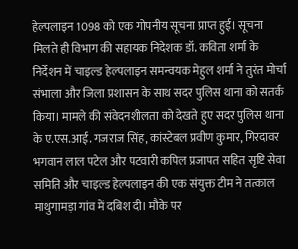हेल्पलाइन 1098 को एक गोपनीय सूचना प्राप्त हुई। सूचना मिलते ही विभाग की सहायक निदेशक डॉ. कविता शर्मा के निर्देशन में चाइल्ड हेल्पलाइन समन्वयक मेहुल शर्मा ने तुरंत मोर्चा संभाला और जिला प्रशासन के साथ सदर पुलिस थाना को सतर्क किया। मामले की संवेदनशीलता को देखते हुए सदर पुलिस थाना के ए.एस.आई. गजराज सिंह, कांस्टेबल प्रवीण कुमार, गिरदावर भगवान लाल पटेल और पटवारी कपिल प्रजापत सहित सृष्टि सेवा समिति और चाइल्ड हेल्पलाइन की एक संयुक्त टीम ने तत्काल माथुगामड़ा गांव में दबिश दी। मौके पर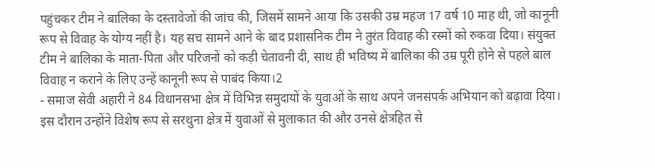पहुंचकर टीम ने बालिका के दस्तावेजों की जांच की, जिसमें सामने आया कि उसकी उम्र महज 17 वर्ष 10 माह थी, जो कानूनी रूप से विवाह के योग्य नहीं है। यह सच सामने आने के बाद प्रशासनिक टीम ने तुरंत विवाह की रस्मों को रुकवा दिया। संयुक्त टीम ने बालिका के माता-पिता और परिजनों को कड़ी चेतावनी दी, साथ ही भविष्य में बालिका की उम्र पूरी होने से पहले बाल विवाह न कराने के लिए उन्हें कानूनी रूप से पाबंद किया।2
- समाज सेवी अहारी ने 84 विधानसभा क्षेत्र में विभिन्न समुदायों के युवाओं के साथ अपने जनसंपर्क अभियान को बढ़ावा दिया। इस दौरान उन्होंने विशेष रूप से सरथुना क्षेत्र में युवाओं से मुलाकात की और उनसे क्षेत्रहित से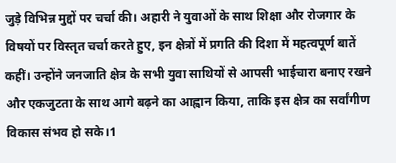जुड़े विभिन्न मुद्दों पर चर्चा की। अहारी ने युवाओं के साथ शिक्षा और रोजगार के विषयों पर विस्तृत चर्चा करते हुए, इन क्षेत्रों में प्रगति की दिशा में महत्वपूर्ण बातें कहीं। उन्होंने जनजाति क्षेत्र के सभी युवा साथियों से आपसी भाईचारा बनाए रखने और एकजुटता के साथ आगे बढ़ने का आह्वान किया, ताकि इस क्षेत्र का सर्वांगीण विकास संभव हो सके।1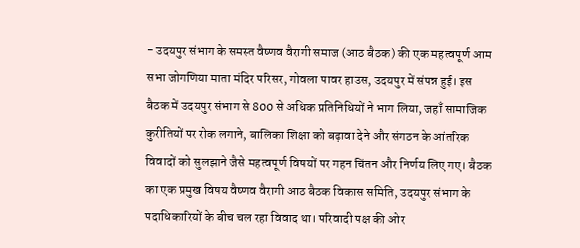- उदयपुर संभाग के समस्त वैष्णव वैरागी समाज (आठ बैठक) की एक महत्वपूर्ण आम सभा जोगणिया माता मंदिर परिसर, गोवला पावर हाउस, उदयपुर में संपन्न हुई। इस बैठक में उदयपुर संभाग से 800 से अधिक प्रतिनिधियों ने भाग लिया, जहाँ सामाजिक कुरीतियों पर रोक लगाने, बालिका शिक्षा को बढ़ावा देने और संगठन के आंतरिक विवादों को सुलझाने जैसे महत्वपूर्ण विषयों पर गहन चिंतन और निर्णय लिए गए। बैठक का एक प्रमुख विषय वैष्णव वैरागी आठ बैठक विकास समिति, उदयपुर संभाग के पदाधिकारियों के बीच चल रहा विवाद था। परिवादी पक्ष की ओर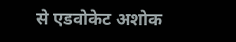से एडवोकेट अशोक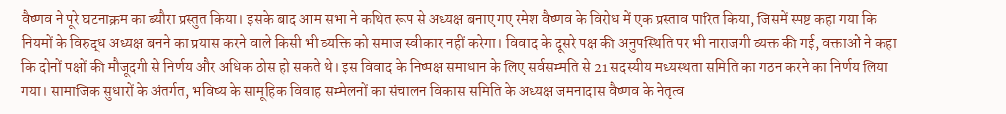वैष्णव ने पूरे घटनाक्रम का ब्यौरा प्रस्तुत किया। इसके बाद आम सभा ने कथित रूप से अध्यक्ष बनाए गए रमेश वैष्णव के विरोध में एक प्रस्ताव पारित किया, जिसमें स्पष्ट कहा गया कि नियमों के विरुद्ध अध्यक्ष बनने का प्रयास करने वाले किसी भी व्यक्ति को समाज स्वीकार नहीं करेगा। विवाद के दूसरे पक्ष की अनुपस्थिति पर भी नाराजगी व्यक्त की गई, वक्ताओं ने कहा कि दोनों पक्षों की मौजूदगी से निर्णय और अधिक ठोस हो सकते थे। इस विवाद के निष्पक्ष समाधान के लिए सर्वसम्मति से 21 सदस्यीय मध्यस्थता समिति का गठन करने का निर्णय लिया गया। सामाजिक सुधारों के अंतर्गत, भविष्य के सामूहिक विवाह सम्मेलनों का संचालन विकास समिति के अध्यक्ष जमनादास वैष्णव के नेतृत्व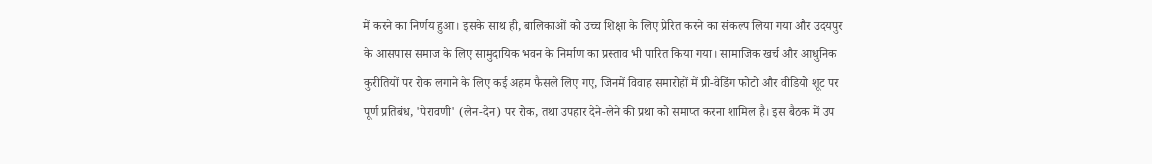में करने का निर्णय हुआ। इसके साथ ही, बालिकाओं को उच्च शिक्षा के लिए प्रेरित करने का संकल्प लिया गया और उदयपुर के आसपास समाज के लिए सामुदायिक भवन के निर्माण का प्रस्ताव भी पारित किया गया। सामाजिक खर्च और आधुनिक कुरीतियों पर रोक लगाने के लिए कई अहम फैसले लिए गए, जिनमें विवाह समारोहों में प्री-वेडिंग फोटो और वीडियो शूट पर पूर्ण प्रतिबंध, 'पेरावणी' (लेन-देन) पर रोक, तथा उपहार देने-लेने की प्रथा को समाप्त करना शामिल है। इस बैठक में उप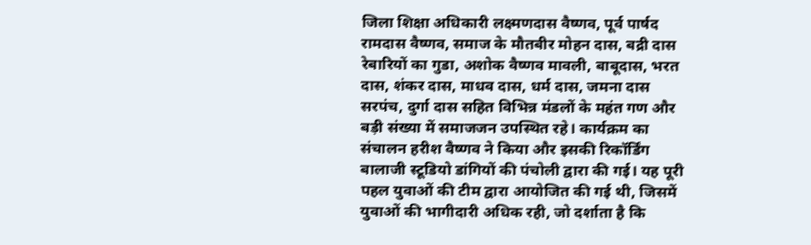जिला शिक्षा अधिकारी लक्ष्मणदास वैष्णव, पूर्व पार्षद रामदास वैष्णव, समाज के मौतबीर मोहन दास, बद्री दास रेबारियों का गुडा, अशोक वैष्णव मावली, बाबूदास, भरत दास, शंकर दास, माधव दास, धर्म दास, जमना दास सरपंच, दुर्गा दास सहित विभिन्न मंडलों के महंत गण और बड़ी संख्या में समाजजन उपस्थित रहे। कार्यक्रम का संचालन हरीश वैष्णव ने किया और इसकी रिकॉर्डिंग बालाजी स्टूडियो डांगियों की पंचोली द्वारा की गई। यह पूरी पहल युवाओं की टीम द्वारा आयोजित की गई थी, जिसमें युवाओं की भागीदारी अधिक रही, जो दर्शाता है कि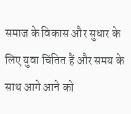समाज के विकास और सुधार के लिए युवा चिंतित हैं और समय के साथ आगे आने को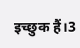इच्छुक हैं।3